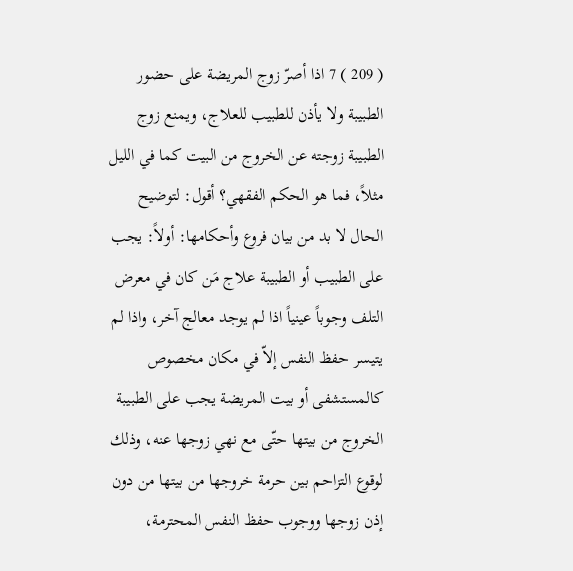( 209 ) 7 اذا أصرّ زوج المريضة على حضور الطبيبة ولا يأذن للطبيب للعلاج، ويمنع زوج الطبيبة زوجته عن الخروج من البيت كما في الليل مثلاً، فما هو الحكم الفقهي؟ أقول: لتوضيح الحال لا بد من بيان فروع وأحكامها: أولاً: يجب على الطبيب أو الطبيبة علاج مَن كان في معرض التلف وجوباً عينياً اذا لم يوجد معالج آخر، واذا لم يتيسر حفظ النفس إلاّ في مكان مخصوص كالمستشفى أو بيت المريضة يجب على الطبيبة الخروج من بيتها حتّى مع نهي زوجها عنه، وذلك لوقوع التزاحم بين حرمة خروجها من بيتها من دون إذن زوجها ووجوب حفظ النفس المحترمة،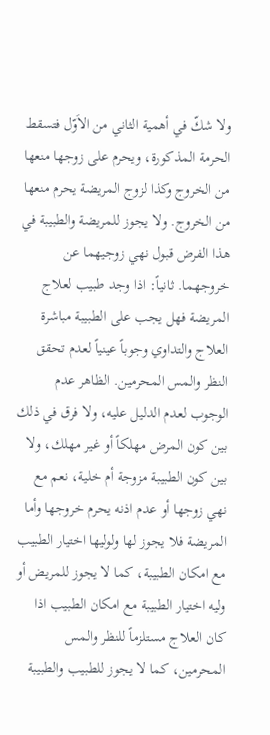ولا شكّ في أهمية الثاني من الاَوّل فتسقط الحرمة المذكورة، ويحرم على زوجها منعها من الخروج وكذا لزوج المريضة يحرم منعها من الخروج. ولا يجوز للمريضة والطبيبة في هذا الفرض قبول نهي زوجيهما عن خروجهما. ثانياً: اذا وجد طبيب لعلاج المريضة فهل يجب على الطبيبة مباشرة العلاج والتداوي وجوباً عينياً لعدم تحقق النظر والمس المحرمين. الظاهر عدم الوجوب لعدم الدليل عليه، ولا فرق في ذلك بين كون المرض مهلكاً أو غير مهلك، ولا بين كون الطبيبة مزوجة أم خلية، نعم مع نهي زوجها أو عدم اذنه يحرم خروجها وأما المريضة فلا يجوز لها ولوليها اختيار الطبيب مع امكان الطبيبة، كما لا يجوز للمريض أو وليه اختيار الطبيبة مع امكان الطبيب اذا كان العلاج مستلزماً للنظر والمس المحرمين، كما لا يجوز للطبيب والطبيبة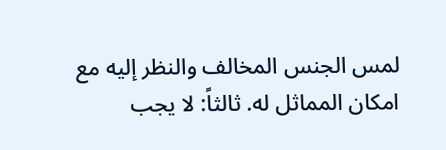لمس الجنس المخالف والنظر إليه مع امكان المماثل له. ثالثاً: لا يجب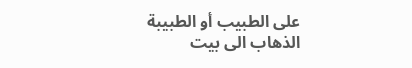على الطبيب أو الطبيبة الذهاب الى بيت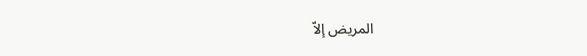المريض إلاّ